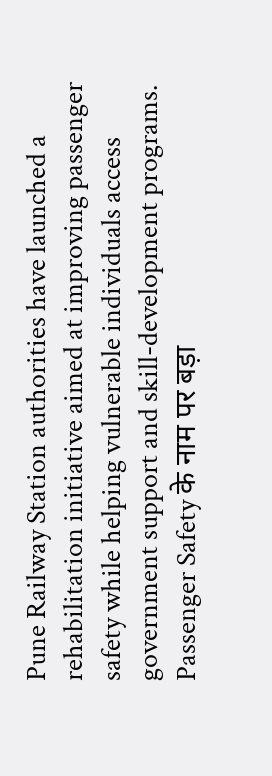Pune Railway Station authorities have launched a rehabilitation initiative aimed at improving passenger safety while helping vulnerable individuals access government support and skill-development programs.
Passenger Safety के नाम पर बड़ा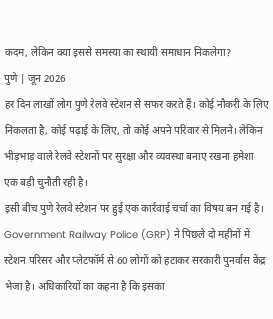कदम, लेकिन क्या इससे समस्या का स्थायी समाधान निकलेगा?
पुणे | जून 2026
हर दिन लाखों लोग पुणे रेलवे स्टेशन से सफर करते हैं। कोई नौकरी के लिए निकलता है, कोई पढ़ाई के लिए, तो कोई अपने परिवार से मिलने। लेकिन भीड़भाड़ वाले रेलवे स्टेशनों पर सुरक्षा और व्यवस्था बनाए रखना हमेशा एक बड़ी चुनौती रही है।
इसी बीच पुणे रेलवे स्टेशन पर हुई एक कार्रवाई चर्चा का विषय बन गई है। Government Railway Police (GRP) ने पिछले दो महीनों में स्टेशन परिसर और प्लेटफॉर्म से 60 लोगों को हटाकर सरकारी पुनर्वास केंद्र भेजा है। अधिकारियों का कहना है कि इसका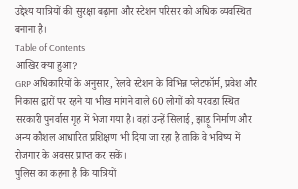उद्देश्य यात्रियों की सुरक्षा बढ़ाना और स्टेशन परिसर को अधिक व्यवस्थित बनाना है।
Table of Contents
आखिर क्या हुआ?
GRP अधिकारियों के अनुसार, रेलवे स्टेशन के विभिन्न प्लेटफॉर्म, प्रवेश और निकास द्वारों पर रहने या भीख मांगने वाले 60 लोगों को यरवडा स्थित सरकारी पुनर्वास गृह में भेजा गया है। वहां उन्हें सिलाई, झाड़ू निर्माण और अन्य कौशल आधारित प्रशिक्षण भी दिया जा रहा है ताकि वे भविष्य में रोजगार के अवसर प्राप्त कर सकें।
पुलिस का कहना है कि यात्रियों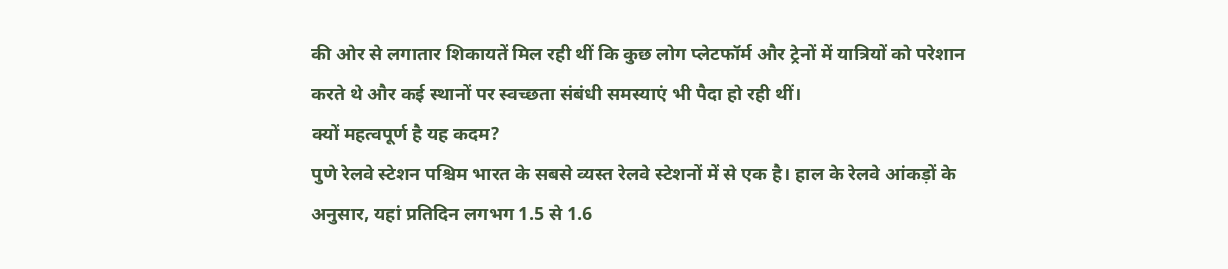की ओर से लगातार शिकायतें मिल रही थीं कि कुछ लोग प्लेटफॉर्म और ट्रेनों में यात्रियों को परेशान करते थे और कई स्थानों पर स्वच्छता संबंधी समस्याएं भी पैदा हो रही थीं।
क्यों महत्वपूर्ण है यह कदम?
पुणे रेलवे स्टेशन पश्चिम भारत के सबसे व्यस्त रेलवे स्टेशनों में से एक है। हाल के रेलवे आंकड़ों के अनुसार, यहां प्रतिदिन लगभग 1.5 से 1.6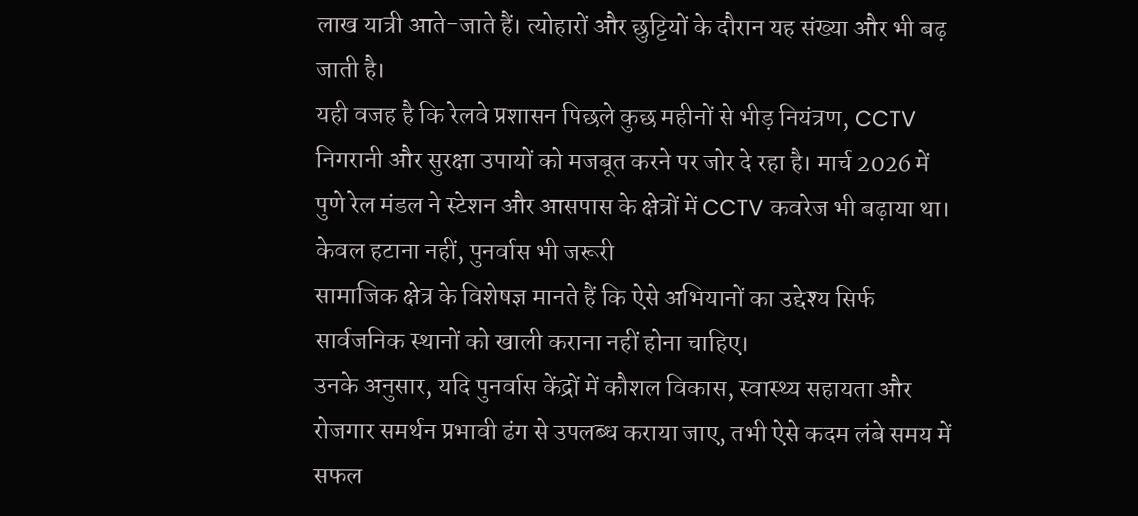लाख यात्री आते-जाते हैं। त्योहारों और छुट्टियों के दौरान यह संख्या और भी बढ़ जाती है।
यही वजह है कि रेलवे प्रशासन पिछले कुछ महीनों से भीड़ नियंत्रण, CCTV निगरानी और सुरक्षा उपायों को मजबूत करने पर जोर दे रहा है। मार्च 2026 में पुणे रेल मंडल ने स्टेशन और आसपास के क्षेत्रों में CCTV कवरेज भी बढ़ाया था।
केवल हटाना नहीं, पुनर्वास भी जरूरी
सामाजिक क्षेत्र के विशेषज्ञ मानते हैं कि ऐसे अभियानों का उद्देश्य सिर्फ सार्वजनिक स्थानों को खाली कराना नहीं होना चाहिए।
उनके अनुसार, यदि पुनर्वास केंद्रों में कौशल विकास, स्वास्थ्य सहायता और रोजगार समर्थन प्रभावी ढंग से उपलब्ध कराया जाए, तभी ऐसे कदम लंबे समय में सफल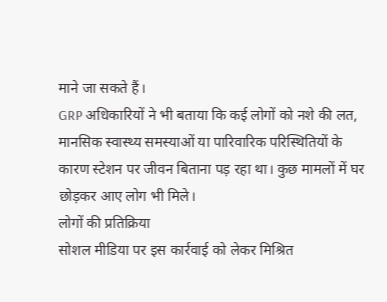माने जा सकते हैं।
GRP अधिकारियों ने भी बताया कि कई लोगों को नशे की लत, मानसिक स्वास्थ्य समस्याओं या पारिवारिक परिस्थितियों के कारण स्टेशन पर जीवन बिताना पड़ रहा था। कुछ मामलों में घर छोड़कर आए लोग भी मिले।
लोगों की प्रतिक्रिया
सोशल मीडिया पर इस कार्रवाई को लेकर मिश्रित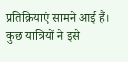प्रतिक्रियाएं सामने आई हैं।
कुछ यात्रियों ने इसे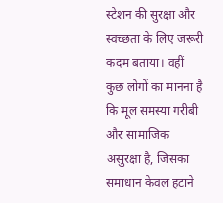स्टेशन की सुरक्षा और स्वच्छता के लिए जरूरी कदम बताया। वहीं कुछ लोगों का मानना है कि मूल समस्या गरीबी और सामाजिक असुरक्षा है, जिसका समाधान केवल हटाने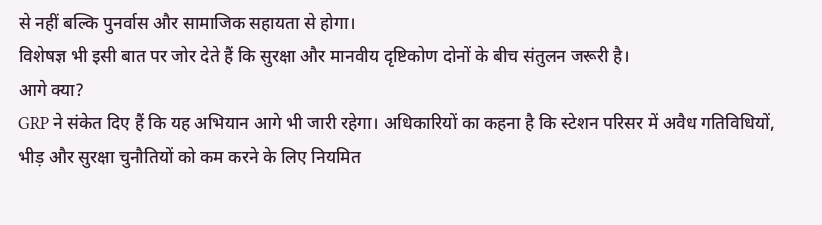से नहीं बल्कि पुनर्वास और सामाजिक सहायता से होगा।
विशेषज्ञ भी इसी बात पर जोर देते हैं कि सुरक्षा और मानवीय दृष्टिकोण दोनों के बीच संतुलन जरूरी है।
आगे क्या?
GRP ने संकेत दिए हैं कि यह अभियान आगे भी जारी रहेगा। अधिकारियों का कहना है कि स्टेशन परिसर में अवैध गतिविधियों, भीड़ और सुरक्षा चुनौतियों को कम करने के लिए नियमित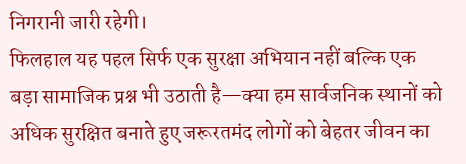निगरानी जारी रहेगी।
फिलहाल यह पहल सिर्फ एक सुरक्षा अभियान नहीं बल्कि एक बड़ा सामाजिक प्रश्न भी उठाती है—क्या हम सार्वजनिक स्थानों को अधिक सुरक्षित बनाते हुए जरूरतमंद लोगों को बेहतर जीवन का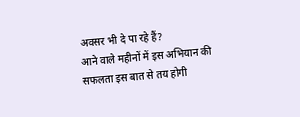अवसर भी दे पा रहे हैं?
आने वाले महीनों में इस अभियान की सफलता इस बात से तय होगी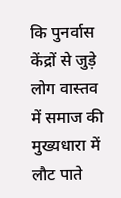कि पुनर्वास केंद्रों से जुड़े लोग वास्तव में समाज की मुख्यधारा में लौट पाते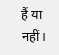हैं या नहीं।